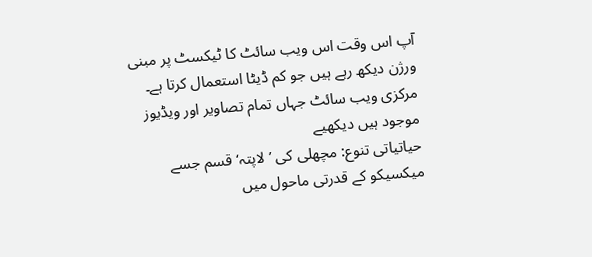آپ اس وقت اس ویب سائٹ کا ٹیکسٹ پر مبنی ورژن دیکھ رہے ہیں جو کم ڈیٹا استعمال کرتا ہے۔ مرکزی ویب سائٹ جہاں تمام تصاویر اور ویڈیوز موجود ہیں دیکھیے
حیاتیاتی تنوع: مچھلی کی ’لاپتہ‘ قسم جسے میکسیکو کے قدرتی ماحول میں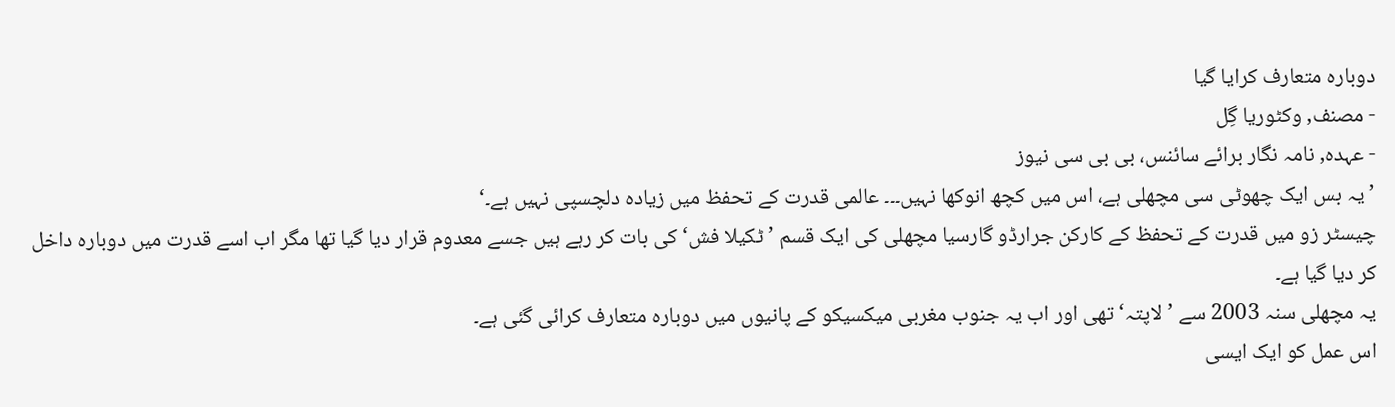دوبارہ متعارف کرایا گیا
- مصنف, وکٹوریا گِل
- عہدہ, نامہ نگار برائے سائنس، بی بی سی نیوز
’یہ بس ایک چھوٹی سی مچھلی ہے، اس میں کچھ انوکھا نہیں۔۔۔ عالمی قدرت کے تحفظ میں زیادہ دلچسپی نہیں ہے۔‘
چیسٹر زو میں قدرت کے تحفظ کے کارکن جرارڈو گارسیا مچھلی کی ایک قسم ’ٹکیلا فش‘ کی بات کر رہے ہیں جسے معدوم قرار دیا گیا تھا مگر اب اسے قدرت میں دوبارہ داخل کر دیا گیا ہے۔
یہ مچھلی سنہ 2003 سے ’لاپتہ‘ تھی اور اب یہ جنوب مغربی میکسیکو کے پانیوں میں دوبارہ متعارف کرائی گئی ہے۔
اس عمل کو ایک ایسی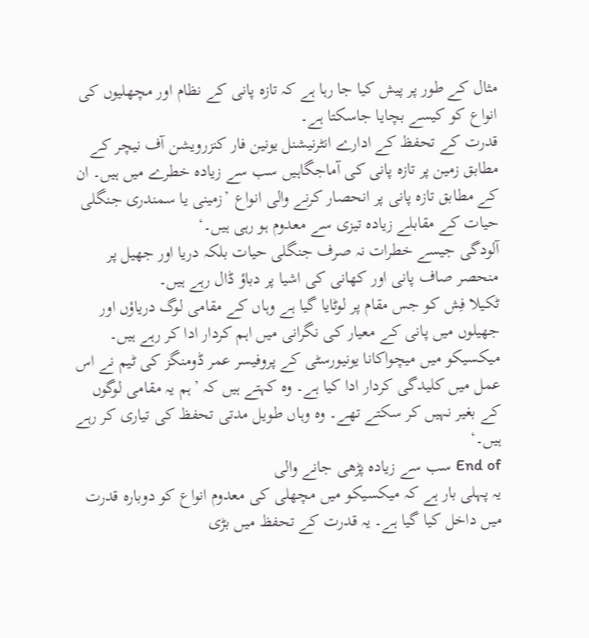مثال کے طور پر پیش کیا جا رہا ہے کہ تازہ پانی کے نظام اور مچھلیوں کی انواع کو کیسے بچایا جاسکتا ہے۔
قدرت کے تحفظ کے ادارے انٹرنیشنل یونین فار کنزرویشن آف نیچر کے مطابق زمین پر تازہ پانی کی آماجگاہیں سب سے زیادہ خطرے میں ہیں۔ ان کے مطابق تازہ پانی پر انحصار کرنے والی انواع ’زمینی یا سمندری جنگلی حیات کے مقابلے زیادہ تیزی سے معدوم ہو رہی ہیں۔‘
آلودگی جیسے خطرات نہ صرف جنگلی حیات بلکہ دریا اور جھیل پر منحصر صاف پانی اور کھانی کی اشیا پر دباؤ ڈال رہے ہیں۔
ٹکیلا فِش کو جس مقام پر لوٹایا گیا ہے وہاں کے مقامی لوگ دریاؤں اور جھیلوں میں پانی کے معیار کی نگرانی میں اہم کردار ادا کر رہے ہیں۔
میکسیکو میں میچواکانا یونیورسٹی کے پروفیسر عمر ڈومنگز کی ٹیم نے اس عمل میں کلیدگی کردار ادا کیا ہے۔ وہ کہتے ہیں کہ ’ہم یہ مقامی لوگوں کے بغیر نہیں کر سکتے تھے۔ وہ وہاں طویل مدتی تحفظ کی تیاری کر رہے ہیں۔‘
End of سب سے زیادہ پڑھی جانے والی
یہ پہلی بار ہے کہ میکسیکو میں مچھلی کی معدوم انواع کو دوبارہ قدرت میں داخل کیا گیا ہے۔ یہ قدرت کے تحفظ میں بڑی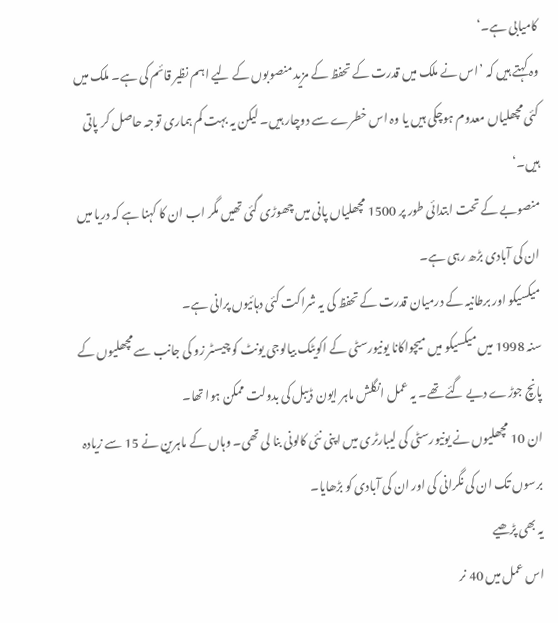کامیابی ہے۔‘
وہ کہتے ہیں کہ ’اس نے ملک میں قدرت کے تحفظ کے مزید منصوبوں کے لیے اہم نظیر قائم کی ہے۔ ملک میں کئی مچھلیاں معدوم ہوچکی ہیں یا وہ اس خطرے سے دوچار ہیں۔ لیکن یہ بہت کم ہماری توجہ حاصل کر پاتی ہیں۔‘
منصوبے کے تحت ابتدائی طور پر 1500 مچھلیاں پانی میں چھوڑی گئی تھیں مگر اب ان کا کہنا ہے کہ دریا میں ان کی آبادی بڑھ رہی ہے۔
میکسیکو اور برطانیہ کے درمیان قدرت کے تحفظ کی یہ شراکت کئی دہائیوں پرانی ہے۔
سنہ 1998 میں میکسیکو میں میچواکانا یونیورسٹی کے اکویٹک بیالوجی یونٹ کو چیسٹر زو کی جانب سے مچھلیوں کے پانچ جوڑے دیے گئے تھے۔ یہ عمل انگلش ماہر ایون ڈیبل کی بدولت ممکن ہوا تھا۔
ان 10 مچھلیوں نے یونیورسٹی کی لیبارٹری میں اپنی نئی کالونی بنا لی تھی۔ وہاں کے ماہرین نے 15 سے زیادہ برسوں تک ان کی نگرانی کی اور ان کی آبادی کو بڑھایا۔
یہ بھی پڑھیے
اس عمل میں 40 نر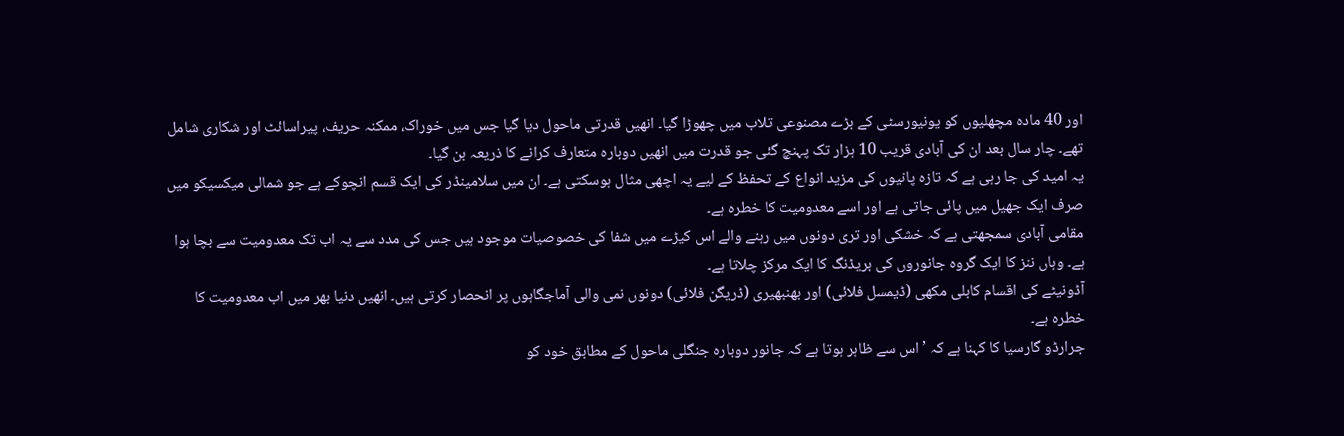اور 40 مادہ مچھلیوں کو یونیورسٹی کے بڑے مصنوعی تلاب میں چھوڑا گیا۔ انھیں قدرتی ماحول دیا گیا جس میں خوراک، ممکنہ حریف، پیراسائٹ اور شکاری شامل تھے۔ چار سال بعد ان کی آبادی قریب 10 ہزار تک پہنچ گئی جو قدرت میں انھیں دوبارہ متعارف کرانے کا ذریعہ بن گیا۔
یہ امید کی جا رہی ہے کہ تازہ پانیوں کی مزید انواع کے تحفظ کے لیے یہ اچھی مثال ہوسکتی ہے۔ ان میں سلامینڈر کی ایک قسم انچوکے ہے جو شمالی میکسیکو میں صرف ایک جھیل میں پائی جاتی ہے اور اسے معدومیت کا خطرہ ہے۔
مقامی آبادی سمجھتی ہے کہ خشکی اور تری دونوں میں رہنے والے اس کیڑے میں شفا کی خصوصیات موجود ہیں جس کی مدد سے یہ اب تک معدومیت سے بچا ہوا ہے۔ وہاں ننز کا ایک گروہ جانوروں کی بریڈنگ کا ایک مرکز چلاتا ہے۔
آڈونیٹے کی اقسام کابلی مکھی (ڈیمسل فلائی) اور بھنبھیری (ڈریگن فلائی) دونوں نمی والی آماجگاہوں پر انحصار کرتی ہیں۔ انھیں دنیا بھر میں اب معدومیت کا خطرہ ہے۔
جرارڈو گارسیا کا کہنا ہے کہ ’اس سے ظاہر ہوتا ہے کہ جانور دوبارہ جنگلی ماحول کے مطابق خود کو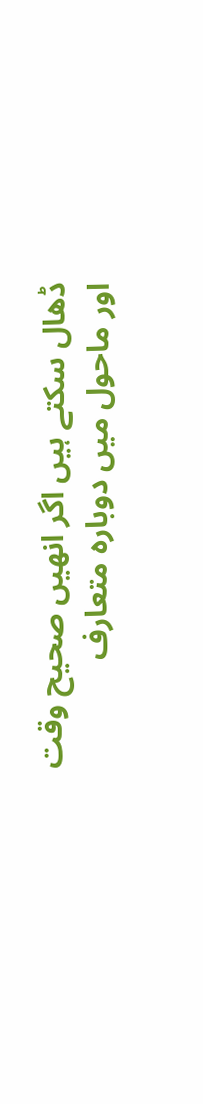ڈھال سکتے ہیں اگر انھیں صحیح وقت اور ماحول میں دوبارہ متعارف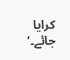کرایا جائے۔‘